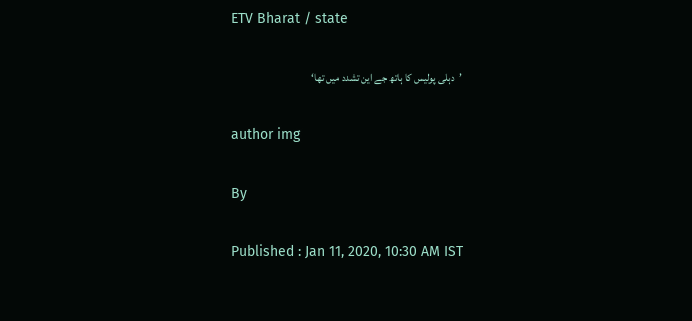ETV Bharat / state

’دہلی پولیس کا ہاتھ جے این تشدد میں تھا‘

author img

By

Published : Jan 11, 2020, 10:30 AM IST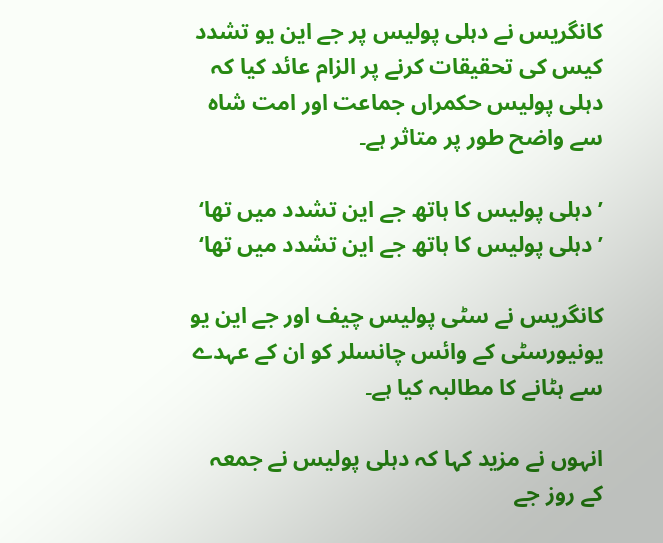کانگریس نے دہلی پولیس پر جے این یو تشدد کیس کی تحقیقات کرنے پر الزام عائد کیا کہ دہلی پولیس حکمراں جماعت اور امت شاہ سے واضح طور پر متاثر ہے۔

’دہلی پولیس کا ہاتھ جے این تشدد میں تھا‘
’دہلی پولیس کا ہاتھ جے این تشدد میں تھا‘

کانگریس نے سٹی پولیس چیف اور جے این یو یونیورسٹی کے وائس چانسلر کو ان کے عہدے سے ہٹانے کا مطالبہ کیا ہے۔

انہوں نے مزید کہا کہ دہلی پولیس نے جمعہ کے روز جے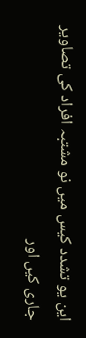این یو تشدد کیس میں نو مشتبہ افراد کی تصاویر جاری کیں اور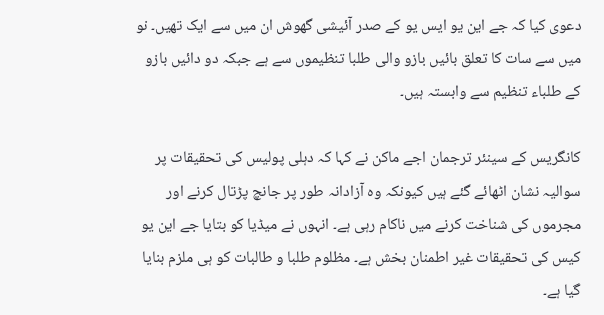دعوی کیا کہ جے این یو ایس یو کے صدر آئیشی گھوش ان میں سے ایک تھیں۔ نو میں سے سات کا تعلق بائیں بازو والی طلبا تنظیموں سے ہے جبکہ دو دائیں بازو کے طلباء تنظیم سے وابستہ ہیں۔

کانگریس کے سینئر ترجمان اجے ماکن نے کہا کہ دہلی پولیس کی تحقیقات پر سوالیہ نشان اٹھائے گئے ہیں کیونکہ وہ آزادانہ طور پر جانچ پڑتال کرنے اور مجرموں کی شناخت کرنے میں ناکام رہی ہے۔ انہوں نے میڈیا کو بتایا جے این یو کیس کی تحقیقات غیر اطمنان بخش ہے۔ مظلوم طلبا و طالبات کو ہی ملزم بنایا گیا ہے۔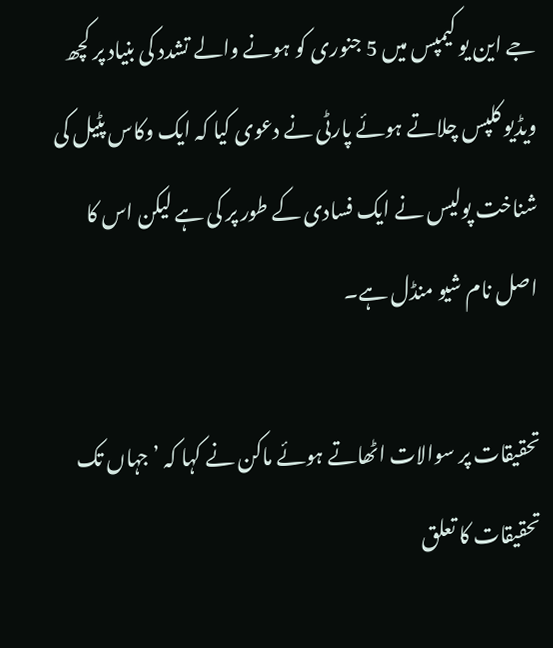جے این یو کیمپس میں 5 جنوری کو ہونے والے تشدد کی بنیاد پر کچھ ویڈیو کلپس چلاتے ہوئے پارٹی نے دعوی کیا کہ ایک وکاس پٹیل کی شناخت پولیس نے ایک فسادی کے طور پر کی ہے لیکن اس کا اصل نام شیو منڈل ہے۔

تحقیقات پر سوالات اٹھاتے ہوئے ماکن نے کہا کہ ’جہاں تک تحقیقات کا تعلق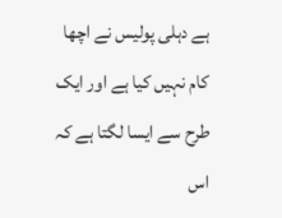ہے دہلی پولیس نے اچھا کام نہیں کیا ہے اور ایک طرح سے ایسا لگتا ہے کہ اس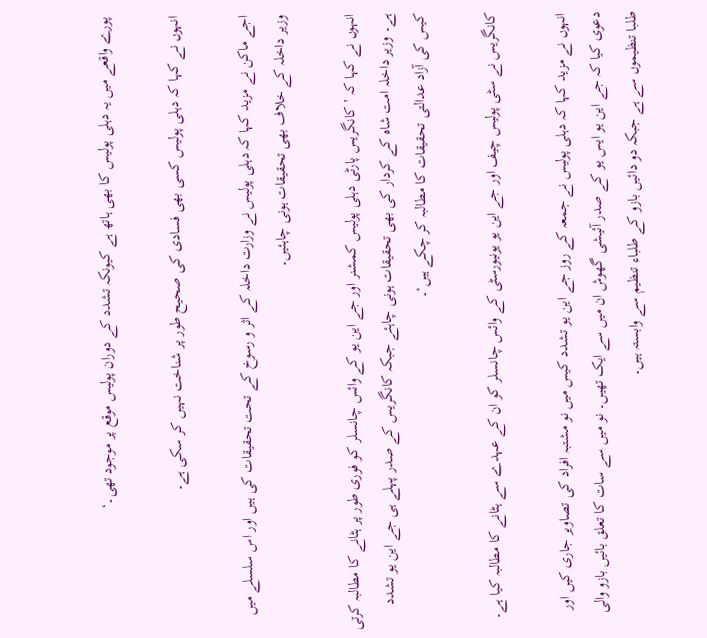پورے واقعے میں یہ دہلی پولیس کا بھی ہاتھ ہے کیونکہ تشدد کے دوران پولیس موقع پر موجود تھی۔‘

انہوں نے کہا کہ دہلی پولیس کسی بھی فسادی کی صحیح طور پر شناخت نہیں کر سکی ہے۔

اجے ماکن نے مزید کہا کہ دہلی پولیس نے وزارت داخلہ کے اثر و رسوخ کے تحت تحقیقات کی ہیں اور اس سلسلے میں وزیر داخلہ کے خلاف بھی تحقیقات ہونی چاہئیں۔

انہوں نے کہا کہ ’کانگریس پارٹی دہلی پولیس کمشنر اور جے این یو کے وائس چانسلر کو فوری طور پر ہٹانے کا مطالبہ کرتی ہے۔ وزیر داخلہ امت شاہ کے کردار کی بھی تحقیقات ہونی چاہئے جبکہ کانگریس کے صدر پہلے ہی جے این یو تشدد کیس کی آزاد عدالتی تحقیقات کا مطالبہ کر چکے ہیں‘۔

کانگریس نے سٹی پولیس چیف اور جے این یو یونیورسٹی کے وائس چانسلر کو ان کے عہدے سے ہٹانے کا مطالبہ کیا ہے۔

انہوں نے مزید کہا کہ دہلی پولیس نے جمعہ کے روز جے این یو تشدد کیس میں نو مشتبہ افراد کی تصاویر جاری کیں اور دعوی کیا کہ جے این یو ایس یو کے صدر آئیشی گھوش ان میں سے ایک تھیں۔ نو میں سے سات کا تعلق بائیں بازو والی طلبا تنظیموں سے ہے جبکہ دو دائیں بازو کے طلباء تنظیم سے وابستہ ہیں۔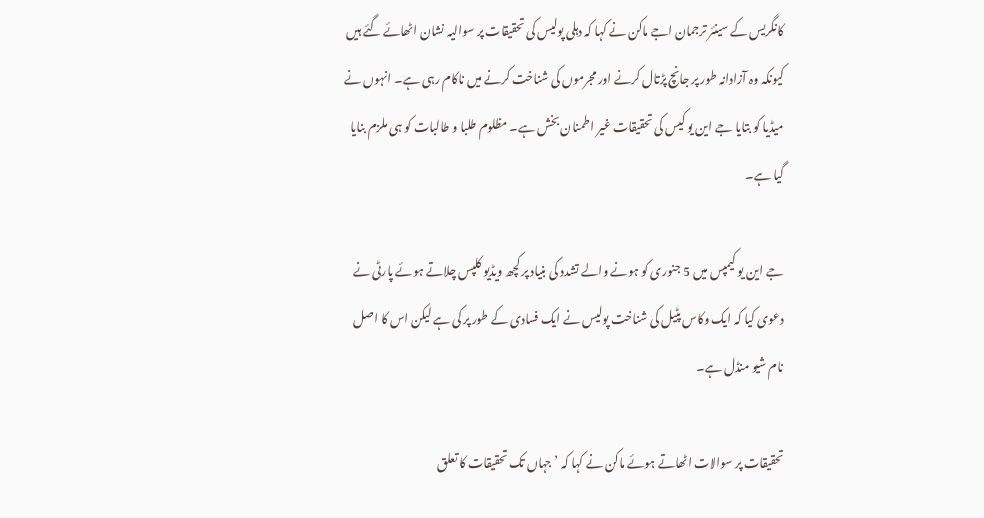کانگریس کے سینئر ترجمان اجے ماکن نے کہا کہ دہلی پولیس کی تحقیقات پر سوالیہ نشان اٹھائے گئے ہیں کیونکہ وہ آزادانہ طور پر جانچ پڑتال کرنے اور مجرموں کی شناخت کرنے میں ناکام رہی ہے۔ انہوں نے میڈیا کو بتایا جے این یو کیس کی تحقیقات غیر اطمنان بخش ہے۔ مظلوم طلبا و طالبات کو ہی ملزم بنایا گیا ہے۔

جے این یو کیمپس میں 5 جنوری کو ہونے والے تشدد کی بنیاد پر کچھ ویڈیو کلپس چلاتے ہوئے پارٹی نے دعوی کیا کہ ایک وکاس پٹیل کی شناخت پولیس نے ایک فسادی کے طور پر کی ہے لیکن اس کا اصل نام شیو منڈل ہے۔

تحقیقات پر سوالات اٹھاتے ہوئے ماکن نے کہا کہ ’جہاں تک تحقیقات کا تعلق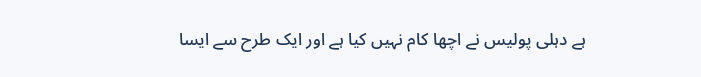ہے دہلی پولیس نے اچھا کام نہیں کیا ہے اور ایک طرح سے ایسا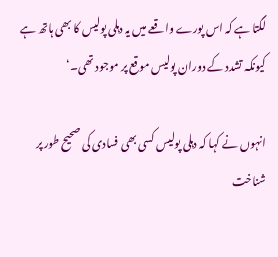لگتا ہے کہ اس پورے واقعے میں یہ دہلی پولیس کا بھی ہاتھ ہے کیونکہ تشدد کے دوران پولیس موقع پر موجود تھی۔‘

انہوں نے کہا کہ دہلی پولیس کسی بھی فسادی کی صحیح طور پر شناخت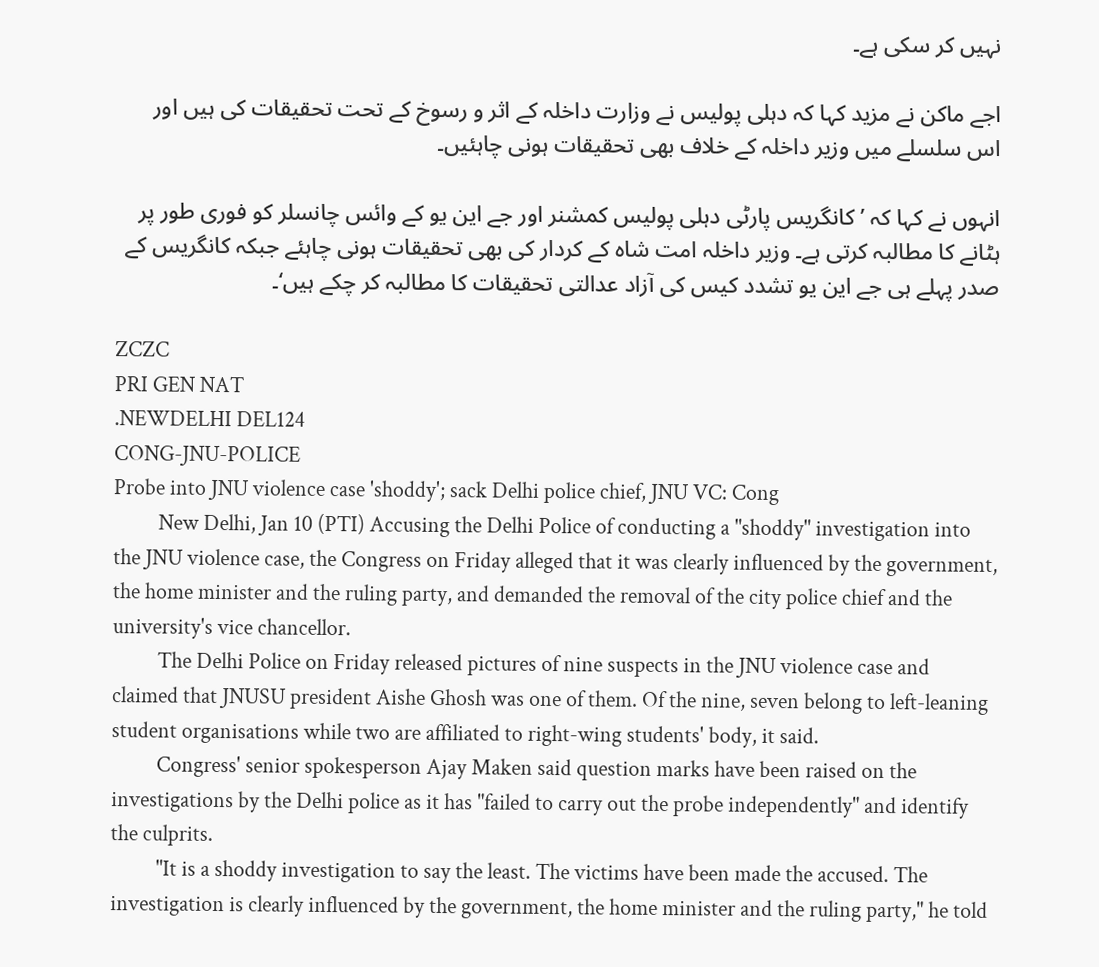نہیں کر سکی ہے۔

اجے ماکن نے مزید کہا کہ دہلی پولیس نے وزارت داخلہ کے اثر و رسوخ کے تحت تحقیقات کی ہیں اور اس سلسلے میں وزیر داخلہ کے خلاف بھی تحقیقات ہونی چاہئیں۔

انہوں نے کہا کہ ’کانگریس پارٹی دہلی پولیس کمشنر اور جے این یو کے وائس چانسلر کو فوری طور پر ہٹانے کا مطالبہ کرتی ہے۔ وزیر داخلہ امت شاہ کے کردار کی بھی تحقیقات ہونی چاہئے جبکہ کانگریس کے صدر پہلے ہی جے این یو تشدد کیس کی آزاد عدالتی تحقیقات کا مطالبہ کر چکے ہیں‘۔

ZCZC
PRI GEN NAT
.NEWDELHI DEL124
CONG-JNU-POLICE
Probe into JNU violence case 'shoddy'; sack Delhi police chief, JNU VC: Cong
         New Delhi, Jan 10 (PTI) Accusing the Delhi Police of conducting a "shoddy" investigation into the JNU violence case, the Congress on Friday alleged that it was clearly influenced by the government, the home minister and the ruling party, and demanded the removal of the city police chief and the university's vice chancellor.
         The Delhi Police on Friday released pictures of nine suspects in the JNU violence case and claimed that JNUSU president Aishe Ghosh was one of them. Of the nine, seven belong to left-leaning student organisations while two are affiliated to right-wing students' body, it said.
         Congress' senior spokesperson Ajay Maken said question marks have been raised on the investigations by the Delhi police as it has "failed to carry out the probe independently" and identify the culprits.
         "It is a shoddy investigation to say the least. The victims have been made the accused. The investigation is clearly influenced by the government, the home minister and the ruling party," he told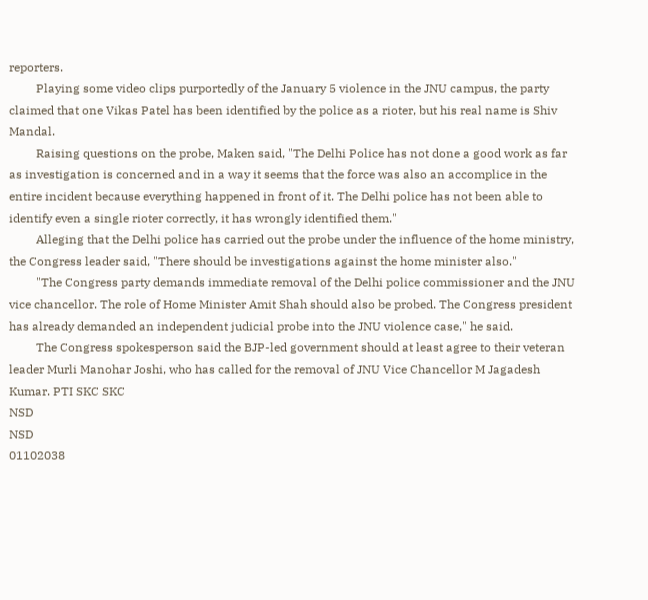reporters.
         Playing some video clips purportedly of the January 5 violence in the JNU campus, the party claimed that one Vikas Patel has been identified by the police as a rioter, but his real name is Shiv Mandal.
         Raising questions on the probe, Maken said, "The Delhi Police has not done a good work as far as investigation is concerned and in a way it seems that the force was also an accomplice in the entire incident because everything happened in front of it. The Delhi police has not been able to identify even a single rioter correctly, it has wrongly identified them."
         Alleging that the Delhi police has carried out the probe under the influence of the home ministry, the Congress leader said, "There should be investigations against the home minister also."
         "The Congress party demands immediate removal of the Delhi police commissioner and the JNU vice chancellor. The role of Home Minister Amit Shah should also be probed. The Congress president has already demanded an independent judicial probe into the JNU violence case," he said.
         The Congress spokesperson said the BJP-led government should at least agree to their veteran leader Murli Manohar Joshi, who has called for the removal of JNU Vice Chancellor M Jagadesh Kumar. PTI SKC SKC
NSD
NSD
01102038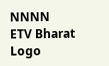NNNN
ETV Bharat Logo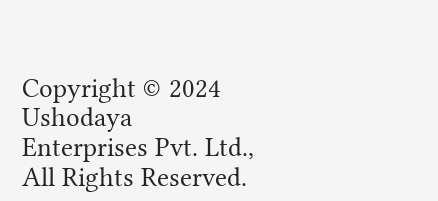Copyright © 2024 Ushodaya Enterprises Pvt. Ltd., All Rights Reserved.